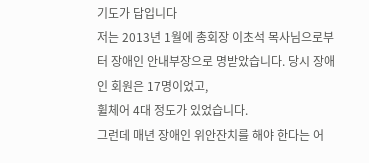기도가 답입니다
저는 2013년 1월에 총회장 이초석 목사님으로부터 장애인 안내부장으로 명받았습니다. 당시 장애인 회원은 17명이었고,
휠체어 4대 정도가 있었습니다.
그런데 매년 장애인 위안잔치를 해야 한다는 어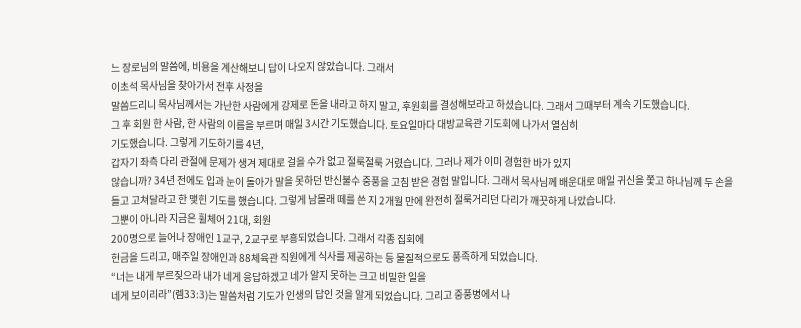느 장로님의 말씀에, 비용을 계산해보니 답이 나오지 않았습니다. 그래서
이초석 목사님을 찾아가서 전후 사정을
말씀드리니 목사님께서는 가난한 사람에게 강제로 돈을 내라고 하지 말고, 후원회를 결성해보라고 하셨습니다. 그래서 그때부터 계속 기도했습니다.
그 후 회원 한 사람, 한 사람의 이름을 부르며 매일 3시간 기도했습니다. 토요일마다 대방교육관 기도회에 나가서 열심히
기도했습니다. 그렇게 기도하기를 4년,
갑자기 좌측 다리 관절에 문제가 생겨 제대로 걸을 수가 없고 절룩절룩 거렸습니다. 그러나 제가 이미 경험한 바가 있지
않습니까? 34년 전에도 입과 눈이 돌아가 말을 못하던 반신불수 중풍을 고침 받은 경험 말입니다. 그래서 목사님께 배운대로 매일 귀신을 쫓고 하나님께 두 손을
들고 고쳐달라고 한 맺힌 기도를 했습니다. 그렇게 남몰래 떼를 쓴 지 2개월 만에 완전히 절룩거리던 다리가 깨끗하게 나았습니다.
그뿐이 아니라 지금은 휠체어 21대, 회원
200명으로 늘어나 장애인 1교구, 2교구로 부흥되었습니다. 그래서 각종 집회에
헌금을 드리고, 매주일 장애인과 88체육관 직원에게 식사를 제공하는 등 물질적으로도 풍족하게 되었습니다.
“너는 내게 부르짖으라 내가 네게 응답하겠고 네가 알지 못하는 크고 비밀한 일을
네게 보이리라”(렘33:3)는 말씀처럼 기도가 인생의 답인 것을 알게 되었습니다. 그리고 중풍병에서 나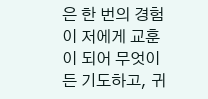은 한 번의 경험이 저에게 교훈이 되어 무엇이든 기도하고, 귀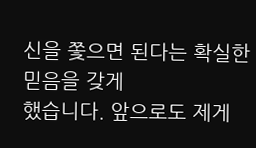신을 쫓으면 된다는 확실한 믿음을 갖게
했습니다. 앞으로도 제게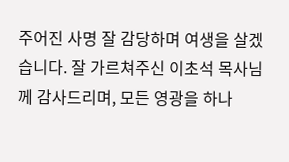주어진 사명 잘 감당하며 여생을 살겠습니다. 잘 가르쳐주신 이초석 목사님께 감사드리며, 모든 영광을 하나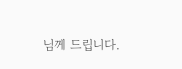님께 드립니다.